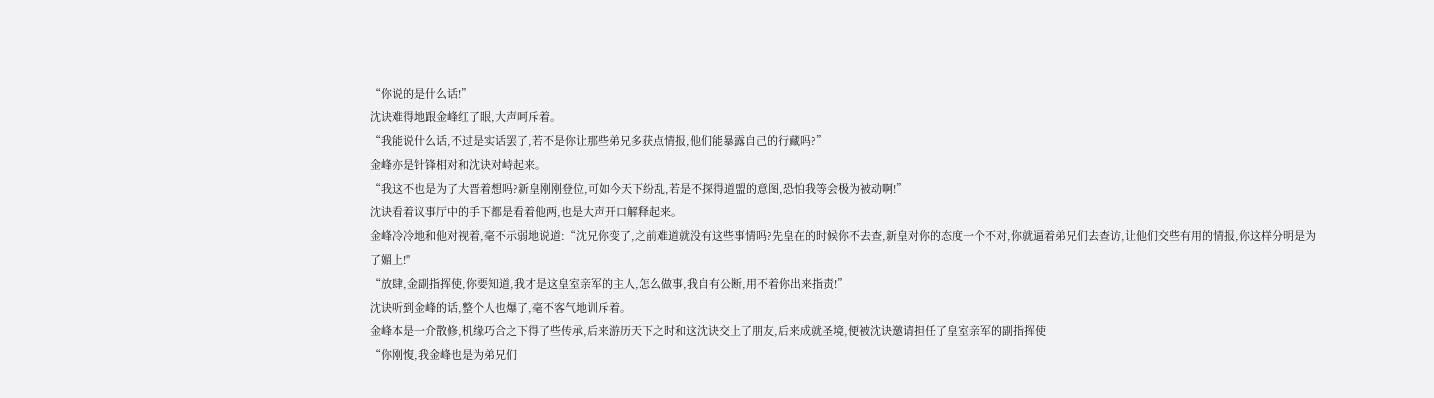“你说的是什么话!”
沈诀难得地跟金峰红了眼,大声呵斥着。
“我能说什么话,不过是实话罢了,若不是你让那些弟兄多获点情报,他们能暴露自己的行藏吗?”
金峰亦是针锋相对和沈诀对峙起来。
“我这不也是为了大晋着想吗?新皇刚刚登位,可如今天下纷乱,若是不探得道盟的意图,恐怕我等会极为被动啊!”
沈诀看着议事厅中的手下都是看着他两,也是大声开口解释起来。
金峰冷冷地和他对视着,毫不示弱地说道:“沈兄你变了,之前难道就没有这些事情吗?先皇在的时候你不去查,新皇对你的态度一个不对,你就逼着弟兄们去查访,让他们交些有用的情报,你这样分明是为了媚上!"
“放肆,金副指挥使,你要知道,我才是这皇室亲军的主人,怎么做事,我自有公断,用不着你出来指责!”
沈诀听到金峰的话,整个人也爆了,毫不客气地训斥着。
金峰本是一介散修,机缘巧合之下得了些传承,后来游历天下之时和这沈诀交上了朋友,后来成就圣境,便被沈诀邀请担任了皇室亲军的副指挥使
“你刚愎,我金峰也是为弟兄们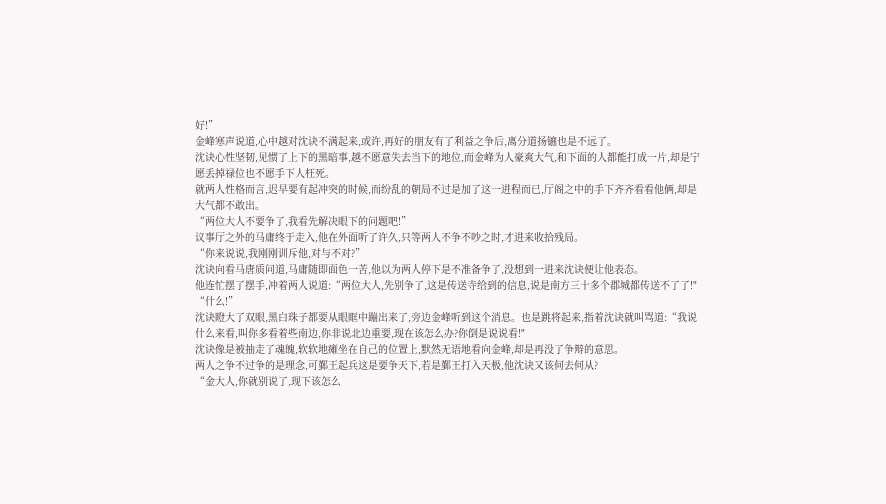好!”
金峰寒声说道,心中越对沈诀不满起来,或许,再好的朋友有了利益之争后,离分道扬镳也是不远了。
沈诀心性坚韧,见惯了上下的黑暗事,越不愿意失去当下的地位,而金峰为人豪爽大气,和下面的人都能打成一片,却是宁愿丢掉禄位也不愿手下人枉死。
就两人性格而言,迟早要有起冲突的时候,而纷乱的朝局不过是加了这一进程而已,厅阁之中的手下齐齐看看他俩,却是大气都不敢出。
“两位大人不要争了,我看先解决眼下的问题吧!”
议事厅之外的马庸终于走入,他在外面听了许久,只等两人不争不吵之时,才进来收拾残局。
“你来说说,我刚刚训斥他,对与不对?”
沈诀向看马唐质问道,马庸随即面色一苦,他以为两人停下是不准备争了,没想到一进来沈诀便让他表态。
他连忙摆了摆手,冲着两人说道:“两位大人,先别争了,这是传送寺给到的信息,说是南方三十多个郡城都传送不了了!"
“什么!”
沈诀瞪大了双眼,黑白珠子都要从眼眶中蹦出来了,旁边金峰听到这个消息。也是跳将起来,指着沈诀就叫骂道:“我说什么来看,叫你多看着些南边,你非说北边重要,现在该怎么办?你倒是说说看!"
沈诀像是被抽走了魂魄,软软地瘫坐在自己的位置上,默然无语地看向金峰,却是再没了争辩的意思。
两人之争不过争的是理念,可鄞王起兵这是要争天下,若是鄞王打入天极,他沈诀又该何去何从?
“金大人,你就别说了,现下该怎么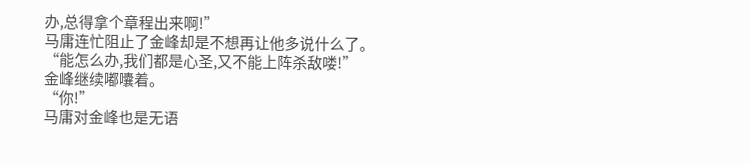办,总得拿个章程出来啊!”
马庸连忙阻止了金峰却是不想再让他多说什么了。
“能怎么办,我们都是心圣,又不能上阵杀敌喽!”
金峰继续嘟囔着。
“你!”
马庸对金峰也是无语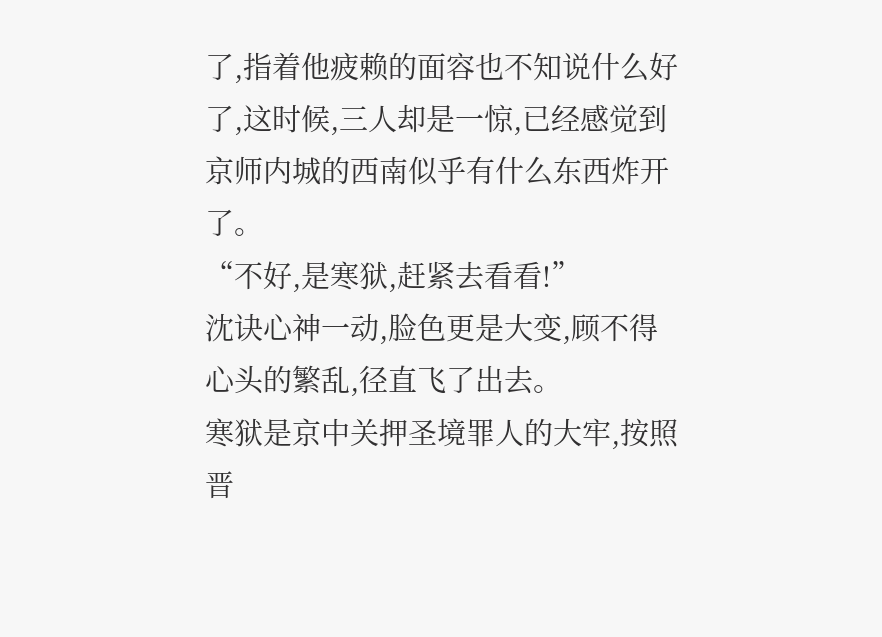了,指着他疲赖的面容也不知说什么好了,这时候,三人却是一惊,已经感觉到京师内城的西南似乎有什么东西炸开了。
“不好,是寒狱,赶紧去看看!”
沈诀心神一动,脸色更是大变,顾不得心头的繁乱,径直飞了出去。
寒狱是京中关押圣境罪人的大牢,按照晋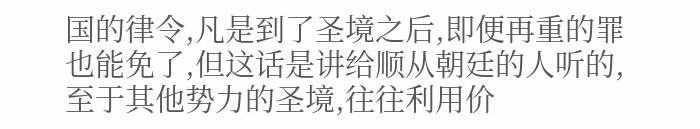国的律令,凡是到了圣境之后,即便再重的罪也能免了,但这话是讲给顺从朝廷的人听的,至于其他势力的圣境,往往利用价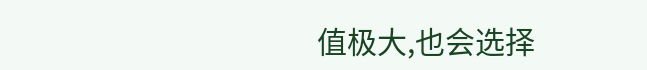值极大,也会选择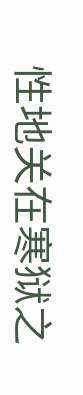性地关在寒狱之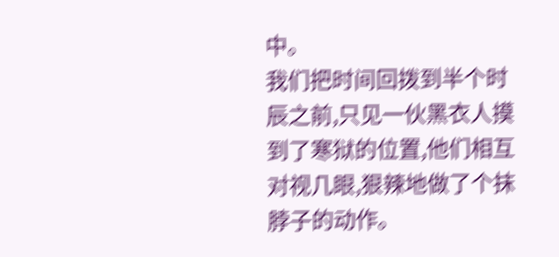中。
我们把时间回拨到半个时辰之前,只见一伙黑衣人摸到了寒狱的位置,他们相互对视几眼,狠辣地做了个抹脖子的动作。